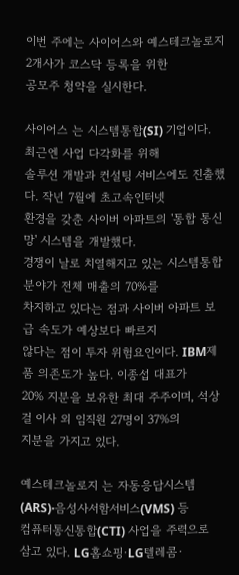이번 주에는 사이어스와 예스테크놀로지 2개사가 코스닥 등록을 위한
공모주 청약을 실시한다.

사이어스 는 시스템통합(SI) 기업이다. 최근엔 사업 다각화를 위해
솔루션 개발과 컨설팅 서비스에도 진출했다. 작년 7월에 초고속인터넷
환경을 갖춘 사이버 아파트의 '통합 통신망' 시스템을 개발했다.
경쟁이 날로 치열해지고 있는 시스템통합 분야가 전체 매출의 70%를
차지하고 있다는 점과 사이버 아파트 보급 속도가 예상보다 빠르지
않다는 점이 투자 위험요인이다. IBM제품 의존도가 높다. 이종섭 대표가
20% 지분을 보유한 최대 주주이며, 석상걸 이사 외 임직원 27명이 37%의
지분을 가지고 있다.

예스테크놀로지 는 자동응답시스템(ARS)·음성사서함서비스(VMS) 등
컴퓨터통신통합(CTI) 사업을 주력으로 삼고 있다. LG홈쇼핑·LG텔레콤·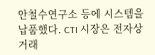안철수연구소 등에 시스템을 납품했다. CTI 시장은 전자상거래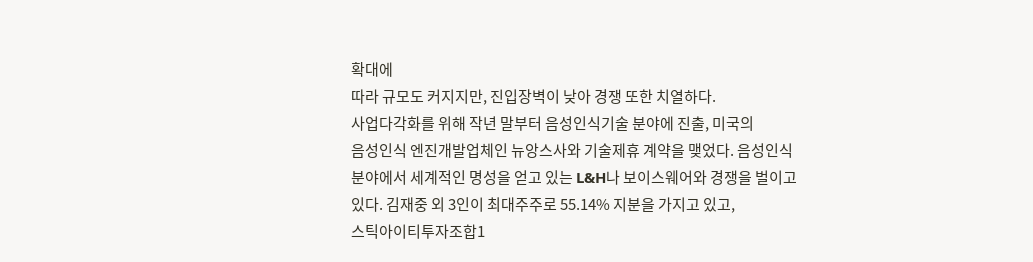확대에
따라 규모도 커지지만, 진입장벽이 낮아 경쟁 또한 치열하다.
사업다각화를 위해 작년 말부터 음성인식기술 분야에 진출, 미국의
음성인식 엔진개발업체인 뉴앙스사와 기술제휴 계약을 맺었다. 음성인식
분야에서 세계적인 명성을 얻고 있는 L&H나 보이스웨어와 경쟁을 벌이고
있다. 김재중 외 3인이 최대주주로 55.14% 지분을 가지고 있고,
스틱아이티투자조합1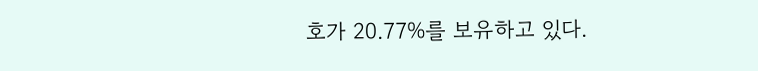호가 20.77%를 보유하고 있다.